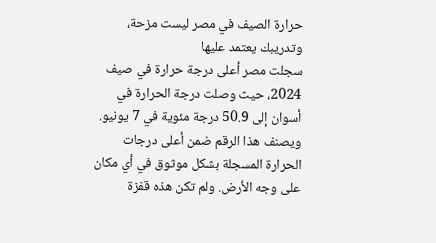حرارة الصيف في مصر ليست مزحة، وتدريبك يعتمد عليها
سجلت مصر أعلى درجة حرارة في صيف 2024، حيث وصلت درجة الحرارة في أسوان إلى 50.9 درجة مئوية في 7 يونيو. ويصنف هذا الرقم ضمن أعلى درجات الحرارة المسجلة بشكل موثوق في أي مكان على وجه الأرض. ولم تكن هذه قفزة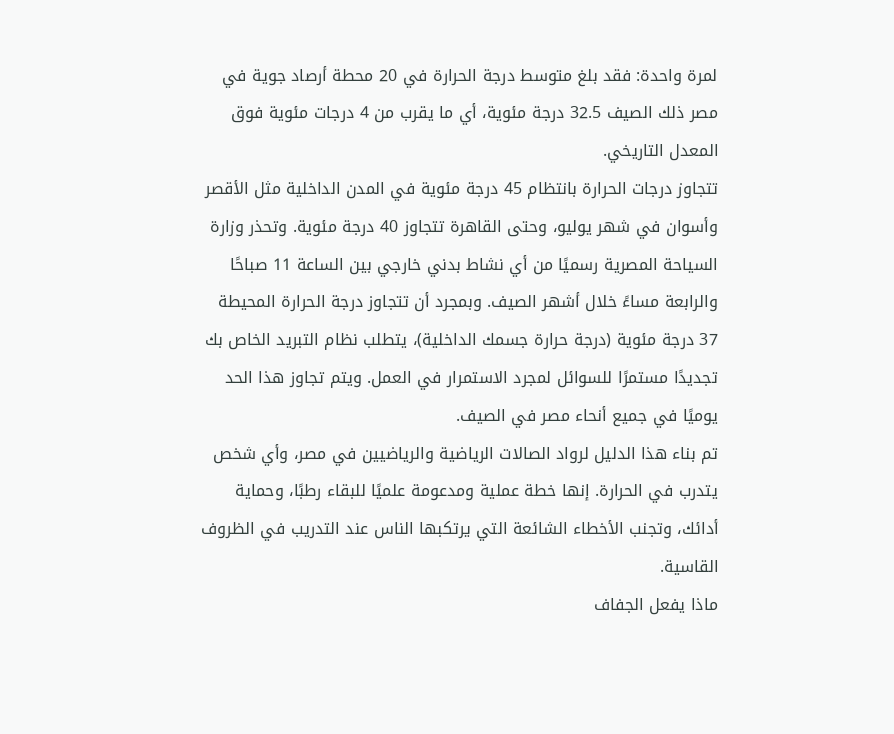لمرة واحدة: فقد بلغ متوسط درجة الحرارة في 20 محطة أرصاد جوية في مصر ذلك الصيف 32.5 درجة مئوية، أي ما يقرب من 4 درجات مئوية فوق المعدل التاريخي.
تتجاوز درجات الحرارة بانتظام 45 درجة مئوية في المدن الداخلية مثل الأقصر وأسوان في شهر يوليو، وحتى القاهرة تتجاوز 40 درجة مئوية. وتحذر وزارة السياحة المصرية رسميًا من أي نشاط بدني خارجي بين الساعة 11 صباحًا والرابعة مساءً خلال أشهر الصيف. وبمجرد أن تتجاوز درجة الحرارة المحيطة 37 درجة مئوية (درجة حرارة جسمك الداخلية)، يتطلب نظام التبريد الخاص بك تجديدًا مستمرًا للسوائل لمجرد الاستمرار في العمل. ويتم تجاوز هذا الحد يوميًا في جميع أنحاء مصر في الصيف.
تم بناء هذا الدليل لرواد الصالات الرياضية والرياضيين في مصر، وأي شخص يتدرب في الحرارة. إنها خطة عملية ومدعومة علميًا للبقاء رطبًا، وحماية أدائك، وتجنب الأخطاء الشائعة التي يرتكبها الناس عند التدريب في الظروف القاسية.
ماذا يفعل الجفاف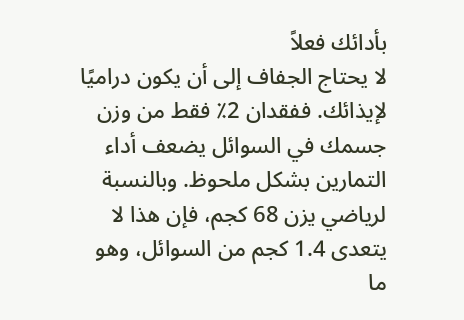بأدائك فعلاً
لا يحتاج الجفاف إلى أن يكون دراميًا لإيذائك. ففقدان 2٪ فقط من وزن جسمك في السوائل يضعف أداء التمارين بشكل ملحوظ. وبالنسبة لرياضي يزن 68 كجم، فإن هذا لا يتعدى 1.4 كجم من السوائل، وهو ما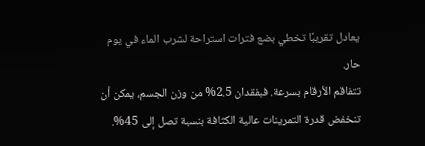يعادل تقريبًا تخطي بضع فترات استراحة لشرب الماء في يوم حار.
تتفاقم الأرقام بسرعة. فبفقدان 2.5% من وزن الجسم، يمكن أن تنخفض قدرة التمرينات عالية الكثافة بنسبة تصل إلى 45%.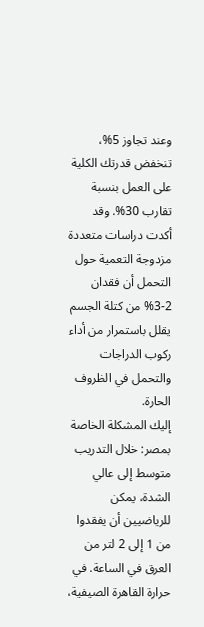وعند تجاوز 5%، تنخفض قدرتك الكلية على العمل بنسبة تقارب 30%. وقد أكدت دراسات متعددة مزدوجة التعمية حول التحمل أن فقدان 2-3% من كتلة الجسم يقلل باستمرار من أداء ركوب الدراجات والتحمل في الظروف الحارة.
إليك المشكلة الخاصة بمصر: خلال التدريب متوسط إلى عالي الشدة، يمكن للرياضيين أن يفقدوا من 1 إلى 2 لتر من العرق في الساعة. في حرارة القاهرة الصيفية،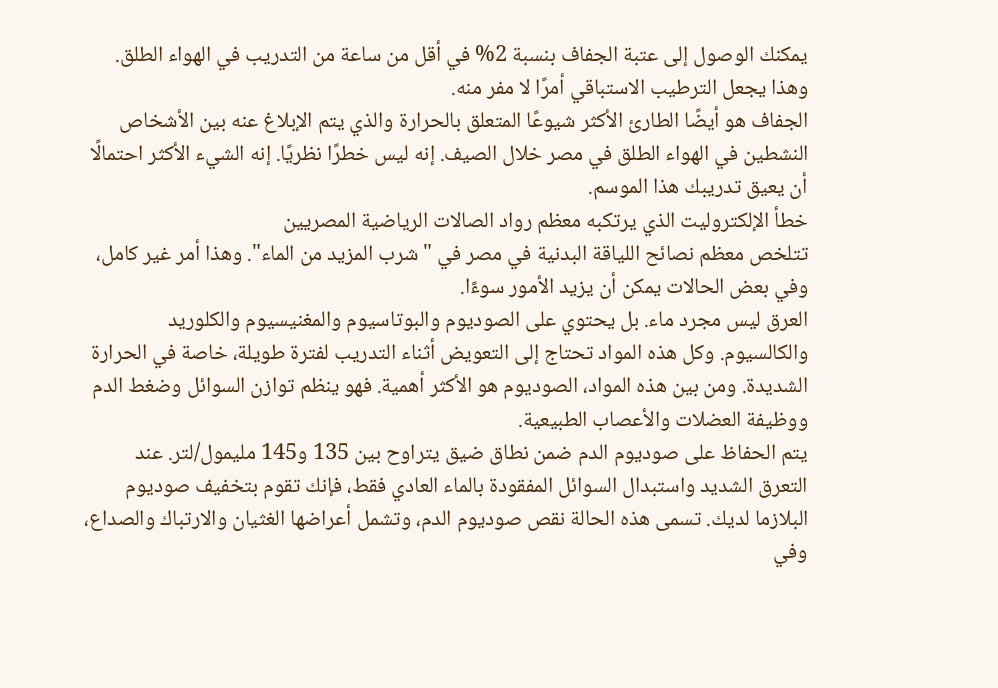يمكنك الوصول إلى عتبة الجفاف بنسبة 2% في أقل من ساعة من التدريب في الهواء الطلق. وهذا يجعل الترطيب الاستباقي أمرًا لا مفر منه.
الجفاف هو أيضًا الطارئ الأكثر شيوعًا المتعلق بالحرارة والذي يتم الإبلاغ عنه بين الأشخاص النشطين في الهواء الطلق في مصر خلال الصيف. إنه ليس خطرًا نظريًا. إنه الشيء الأكثر احتمالًا أن يعيق تدريبك هذا الموسم.
خطأ الإلكتروليت الذي يرتكبه معظم رواد الصالات الرياضية المصريين
تتلخص معظم نصائح اللياقة البدنية في مصر في "شرب المزيد من الماء". وهذا أمر غير كامل، وفي بعض الحالات يمكن أن يزيد الأمور سوءًا.
العرق ليس مجرد ماء. بل يحتوي على الصوديوم والبوتاسيوم والمغنيسيوم والكلوريد والكالسيوم. وكل هذه المواد تحتاج إلى التعويض أثناء التدريب لفترة طويلة، خاصة في الحرارة الشديدة. ومن بين هذه المواد، الصوديوم هو الأكثر أهمية. فهو ينظم توازن السوائل وضغط الدم ووظيفة العضلات والأعصاب الطبيعية.
يتم الحفاظ على صوديوم الدم ضمن نطاق ضيق يتراوح بين 135 و145 مليمول/لتر. عند التعرق الشديد واستبدال السوائل المفقودة بالماء العادي فقط، فإنك تقوم بتخفيف صوديوم البلازما لديك. تسمى هذه الحالة نقص صوديوم الدم، وتشمل أعراضها الغثيان والارتباك والصداع، وفي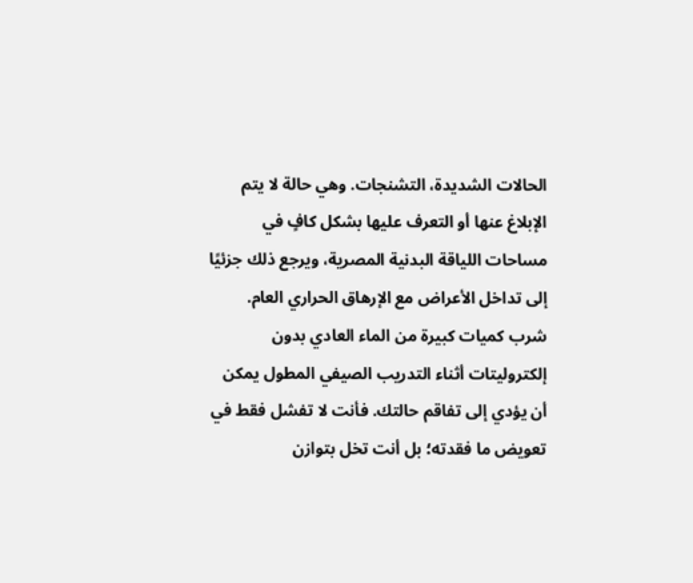الحالات الشديدة، التشنجات. وهي حالة لا يتم الإبلاغ عنها أو التعرف عليها بشكل كافٍ في مساحات اللياقة البدنية المصرية، ويرجع ذلك جزئيًا إلى تداخل الأعراض مع الإرهاق الحراري العام.
شرب كميات كبيرة من الماء العادي بدون إلكتروليتات أثناء التدريب الصيفي المطول يمكن أن يؤدي إلى تفاقم حالتك. فأنت لا تفشل فقط في تعويض ما فقدته؛ بل أنت تخل بتوازن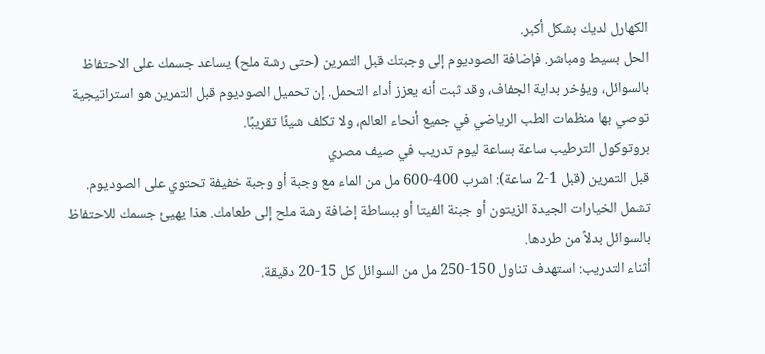الكهارل لديك بشكل أكبر.
الحل بسيط ومباشر. فإضافة الصوديوم إلى وجبتك قبل التمرين (حتى رشة ملح) يساعد جسمك على الاحتفاظ بالسوائل، ويؤخر بداية الجفاف، وقد ثبت أنه يعزز أداء التحمل. إن تحميل الصوديوم قبل التمرين هو استراتيجية توصي بها منظمات الطب الرياضي في جميع أنحاء العالم، ولا تكلف شيئًا تقريبًا.
بروتوكول الترطيب ساعة بساعة ليوم تدريب في صيف مصري
قبل التمرين (قبل 1-2 ساعة): اشرب 400-600 مل من الماء مع وجبة أو وجبة خفيفة تحتوي على الصوديوم. تشمل الخيارات الجيدة الزيتون أو جبنة الفيتا أو ببساطة إضافة رشة ملح إلى طعامك. هذا يهيئ جسمك للاحتفاظ بالسوائل بدلاً من طردها.
أثناء التدريب: استهدف تناول 150-250 مل من السوائل كل 15-20 دقيقة.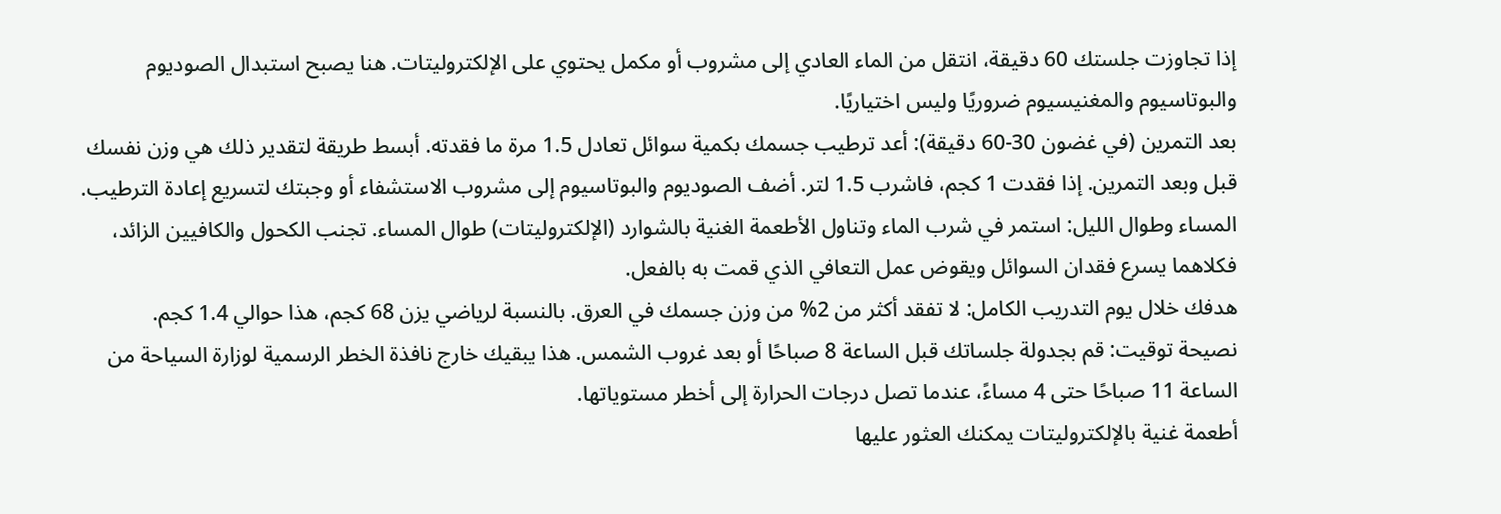إذا تجاوزت جلستك 60 دقيقة، انتقل من الماء العادي إلى مشروب أو مكمل يحتوي على الإلكتروليتات. هنا يصبح استبدال الصوديوم والبوتاسيوم والمغنيسيوم ضروريًا وليس اختياريًا.
بعد التمرين (في غضون 30-60 دقيقة): أعد ترطيب جسمك بكمية سوائل تعادل 1.5 مرة ما فقدته. أبسط طريقة لتقدير ذلك هي وزن نفسك قبل وبعد التمرين. إذا فقدت 1 كجم، فاشرب 1.5 لتر. أضف الصوديوم والبوتاسيوم إلى مشروب الاستشفاء أو وجبتك لتسريع إعادة الترطيب.
المساء وطوال الليل: استمر في شرب الماء وتناول الأطعمة الغنية بالشوارد (الإلكتروليتات) طوال المساء. تجنب الكحول والكافيين الزائد، فكلاهما يسرع فقدان السوائل ويقوض عمل التعافي الذي قمت به بالفعل.
هدفك خلال يوم التدريب الكامل: لا تفقد أكثر من 2% من وزن جسمك في العرق. بالنسبة لرياضي يزن 68 كجم، هذا حوالي 1.4 كجم.
نصيحة توقيت: قم بجدولة جلساتك قبل الساعة 8 صباحًا أو بعد غروب الشمس. هذا يبقيك خارج نافذة الخطر الرسمية لوزارة السياحة من الساعة 11 صباحًا حتى 4 مساءً، عندما تصل درجات الحرارة إلى أخطر مستوياتها.
أطعمة غنية بالإلكتروليتات يمكنك العثور عليها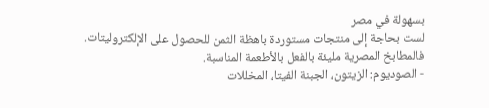بسهولة في مصر
لست بحاجة إلى منتجات مستوردة باهظة الثمن للحصول على الإلكتروليتات. فالمطابخ المصرية مليئة بالفعل بالأطعمة المناسبة.
- الصوديوم: الزيتون، الجبنة الفيتا، المخللات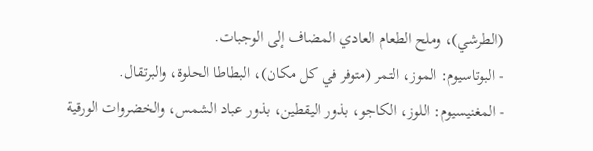(الطرشي)، وملح الطعام العادي المضاف إلى الوجبات.
- البوتاسيوم: الموز، التمر (متوفر في كل مكان)، البطاطا الحلوة، والبرتقال.
- المغنيسيوم: اللوز، الكاجو، بذور اليقطين، بذور عباد الشمس، والخضروات الورقية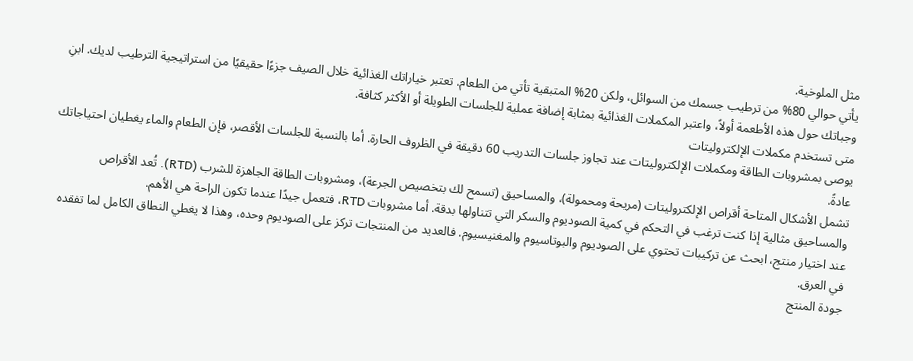مثل الملوخية.
يأتي حوالي 80% من ترطيب جسمك من السوائل، ولكن 20% المتبقية تأتي من الطعام. تعتبر خياراتك الغذائية خلال الصيف جزءًا حقيقيًا من استراتيجية الترطيب لديك. ابنِ وجباتك حول هذه الأطعمة أولاً، واعتبر المكملات الغذائية بمثابة إضافة عملية للجلسات الطويلة أو الأكثر كثافة.
متى تستخدم مكملات الإلكتروليتات
يوصى بمشروبات الطاقة ومكملات الإلكتروليتات عند تجاوز جلسات التدريب 60 دقيقة في الظروف الحارة. أما بالنسبة للجلسات الأقصر، فإن الطعام والماء يغطيان احتياجاتك عادةً.
تشمل الأشكال المتاحة أقراص الإلكتروليتات (مريحة ومحمولة)، والمساحيق (تسمح لك بتخصيص الجرعة)، ومشروبات الطاقة الجاهزة للشرب (RTD). تُعد الأقراص والمساحيق مثالية إذا كنت ترغب في التحكم في كمية الصوديوم والسكر التي تتناولها بدقة. أما مشروبات RTD، فتعمل جيدًا عندما تكون الراحة هي الأهم.
عند اختيار منتج، ابحث عن تركيبات تحتوي على الصوديوم والبوتاسيوم والمغنيسيوم. فالعديد من المنتجات تركز على الصوديوم وحده، وهذا لا يغطي النطاق الكامل لما تفقده في العرق.
جودة المنتج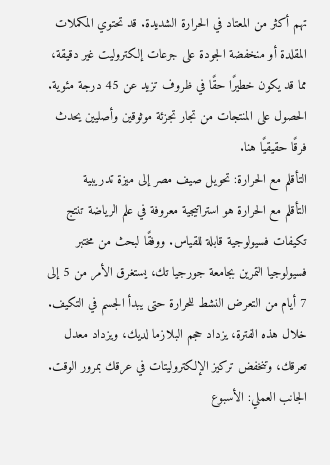تهم أكثر من المعتاد في الحرارة الشديدة. قد تحتوي المكملات المقلدة أو منخفضة الجودة على جرعات إلكتروليت غير دقيقة، مما قد يكون خطيرًا حقًا في ظروف تزيد عن 45 درجة مئوية. الحصول على المنتجات من تجار تجزئة موثوقين وأصليين يحدث فرقًا حقيقيًا هنا.
التأقلم مع الحرارة: تحويل صيف مصر إلى ميزة تدريبية
التأقلم مع الحرارة هو استراتيجية معروفة في علم الرياضة تنتج تكيفات فسيولوجية قابلة للقياس. ووفقًا لبحث من مختبر فسيولوجيا التمرين بجامعة جورجيا تك، يستغرق الأمر من 5 إلى 7 أيام من التعرض النشط للحرارة حتى يبدأ الجسم في التكيف. خلال هذه الفترة، يزداد حجم البلازما لديك، ويزداد معدل تعرقك، وتنخفض تركيز الإلكتروليتات في عرقك بمرور الوقت.
الجانب العملي: الأسبوع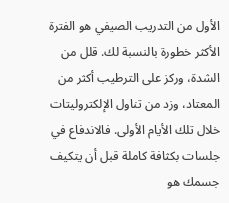الأول من التدريب الصيفي هو الفترة الأكثر خطورة بالنسبة لك. قلل من الشدة، وركز على الترطيب أكثر من المعتاد، وزد من تناول الإلكتروليتات خلال تلك الأيام الأولى. فالاندفاع في جلسات بكثافة كاملة قبل أن يتكيف جسمك هو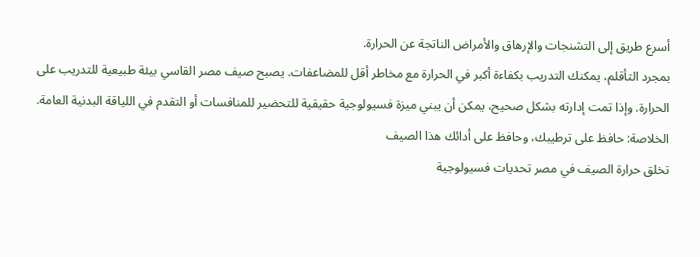أسرع طريق إلى التشنجات والإرهاق والأمراض الناتجة عن الحرارة.
بمجرد التأقلم، يمكنك التدريب بكفاءة أكبر في الحرارة مع مخاطر أقل للمضاعفات. يصبح صيف مصر القاسي بيئة طبيعية للتدريب على الحرارة. وإذا تمت إدارته بشكل صحيح، يمكن أن يبني ميزة فسيولوجية حقيقية للتحضير للمنافسات أو التقدم في اللياقة البدنية العامة.
الخلاصة: حافظ على ترطيبك، وحافظ على أدائك هذا الصيف
تخلق حرارة الصيف في مصر تحديات فسيولوجية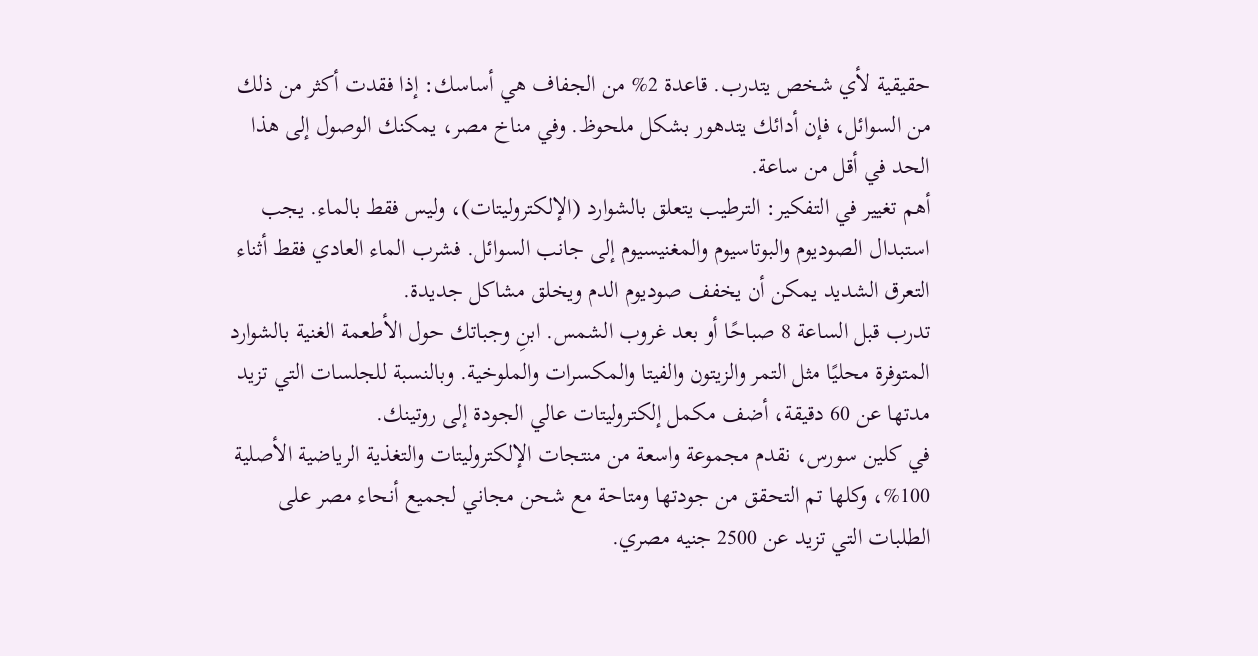حقيقية لأي شخص يتدرب. قاعدة 2% من الجفاف هي أساسك: إذا فقدت أكثر من ذلك من السوائل، فإن أدائك يتدهور بشكل ملحوظ. وفي مناخ مصر، يمكنك الوصول إلى هذا الحد في أقل من ساعة.
أهم تغيير في التفكير: الترطيب يتعلق بالشوارد (الإلكتروليتات)، وليس فقط بالماء. يجب استبدال الصوديوم والبوتاسيوم والمغنيسيوم إلى جانب السوائل. فشرب الماء العادي فقط أثناء التعرق الشديد يمكن أن يخفف صوديوم الدم ويخلق مشاكل جديدة.
تدرب قبل الساعة 8 صباحًا أو بعد غروب الشمس. ابنِ وجباتك حول الأطعمة الغنية بالشوارد المتوفرة محليًا مثل التمر والزيتون والفيتا والمكسرات والملوخية. وبالنسبة للجلسات التي تزيد مدتها عن 60 دقيقة، أضف مكمل إلكتروليتات عالي الجودة إلى روتينك.
في كلين سورس، نقدم مجموعة واسعة من منتجات الإلكتروليتات والتغذية الرياضية الأصلية 100%، وكلها تم التحقق من جودتها ومتاحة مع شحن مجاني لجميع أنحاء مصر على الطلبات التي تزيد عن 2500 جنيه مصري.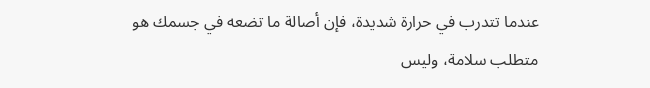عندما تتدرب في حرارة شديدة، فإن أصالة ما تضعه في جسمك هو متطلب سلامة، وليس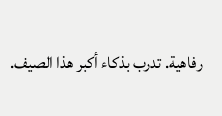رفاهية. تدرب بذكاء أكبر هذا الصيف.